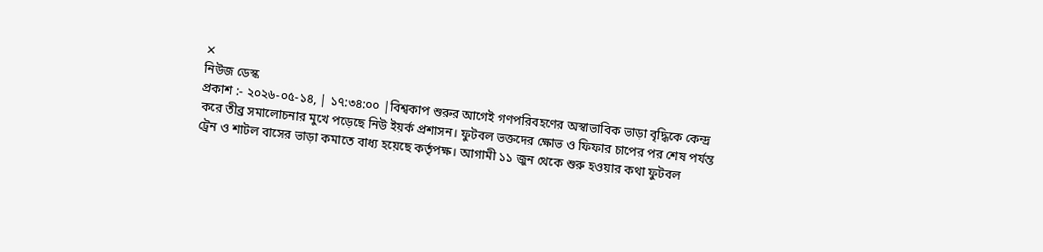✕
নিউজ ডেস্ক
প্রকাশ :- ২০২৬-০৫-১৪, | ১৭:৩৪:০০ |বিশ্বকাপ শুরুর আগেই গণপরিবহণের অস্বাভাবিক ভাড়া বৃদ্ধিকে কেন্দ্র করে তীব্র সমালোচনার মুখে পড়েছে নিউ ইয়র্ক প্রশাসন। ফুটবল ভক্তদের ক্ষোভ ও ফিফার চাপের পর শেষ পর্যন্ত ট্রেন ও শাটল বাসের ভাড়া কমাতে বাধ্য হয়েছে কর্তৃপক্ষ। আগামী ১১ জুন থেকে শুরু হওয়ার কথা ফুটবল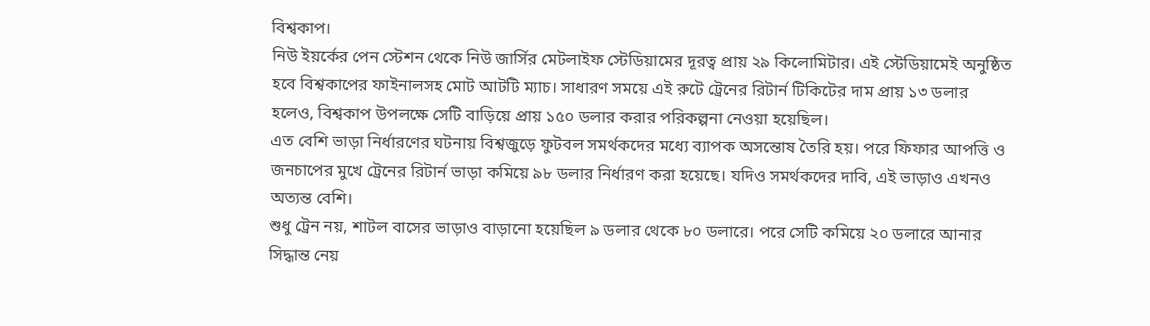বিশ্বকাপ।
নিউ ইয়র্কের পেন স্টেশন থেকে নিউ জার্সির মেটলাইফ স্টেডিয়ামের দূরত্ব প্রায় ২৯ কিলোমিটার। এই স্টেডিয়ামেই অনুষ্ঠিত হবে বিশ্বকাপের ফাইনালসহ মোট আটটি ম্যাচ। সাধারণ সময়ে এই রুটে ট্রেনের রিটার্ন টিকিটের দাম প্রায় ১৩ ডলার হলেও, বিশ্বকাপ উপলক্ষে সেটি বাড়িয়ে প্রায় ১৫০ ডলার করার পরিকল্পনা নেওয়া হয়েছিল।
এত বেশি ভাড়া নির্ধারণের ঘটনায় বিশ্বজুড়ে ফুটবল সমর্থকদের মধ্যে ব্যাপক অসন্তোষ তৈরি হয়। পরে ফিফার আপত্তি ও জনচাপের মুখে ট্রেনের রিটার্ন ভাড়া কমিয়ে ৯৮ ডলার নির্ধারণ করা হয়েছে। যদিও সমর্থকদের দাবি, এই ভাড়াও এখনও অত্যন্ত বেশি।
শুধু ট্রেন নয়, শাটল বাসের ভাড়াও বাড়ানো হয়েছিল ৯ ডলার থেকে ৮০ ডলারে। পরে সেটি কমিয়ে ২০ ডলারে আনার সিদ্ধান্ত নেয়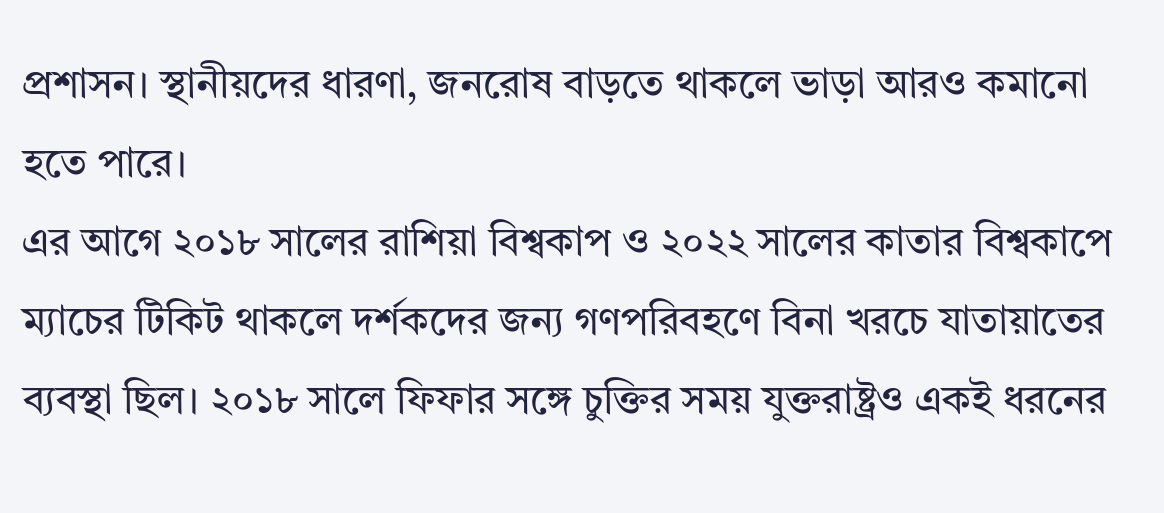প্রশাসন। স্থানীয়দের ধারণা, জনরোষ বাড়তে থাকলে ভাড়া আরও কমানো হতে পারে।
এর আগে ২০১৮ সালের রাশিয়া বিশ্বকাপ ও ২০২২ সালের কাতার বিশ্বকাপে ম্যাচের টিকিট থাকলে দর্শকদের জন্য গণপরিবহণে বিনা খরচে যাতায়াতের ব্যবস্থা ছিল। ২০১৮ সালে ফিফার সঙ্গে চুক্তির সময় যুক্তরাষ্ট্রও একই ধরনের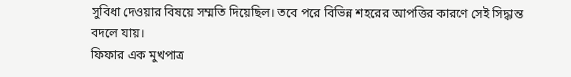সুবিধা দেওয়ার বিষয়ে সম্মতি দিয়েছিল। তবে পরে বিভিন্ন শহরের আপত্তির কারণে সেই সিদ্ধান্ত বদলে যায়।
ফিফার এক মুখপাত্র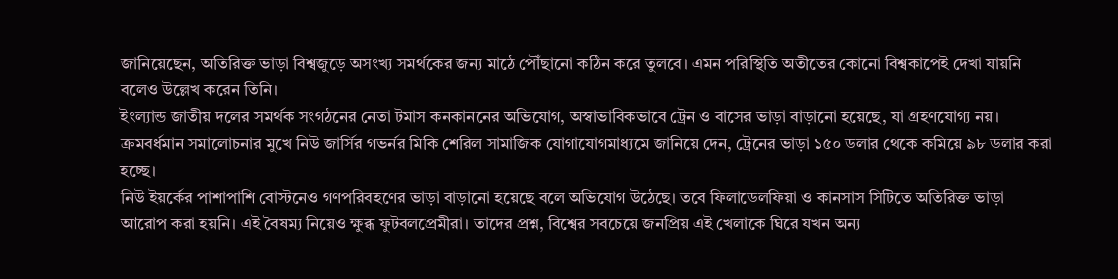জানিয়েছেন, অতিরিক্ত ভাড়া বিশ্বজুড়ে অসংখ্য সমর্থকের জন্য মাঠে পৌঁছানো কঠিন করে তুলবে। এমন পরিস্থিতি অতীতের কোনো বিশ্বকাপেই দেখা যায়নি বলেও উল্লেখ করেন তিনি।
ইংল্যান্ড জাতীয় দলের সমর্থক সংগঠনের নেতা টমাস কনকাননের অভিযোগ, অস্বাভাবিকভাবে ট্রেন ও বাসের ভাড়া বাড়ানো হয়েছে, যা গ্রহণযোগ্য নয়। ক্রমবর্ধমান সমালোচনার মুখে নিউ জার্সির গভর্নর মিকি শেরিল সামাজিক যোগাযোগমাধ্যমে জানিয়ে দেন, ট্রেনের ভাড়া ১৫০ ডলার থেকে কমিয়ে ৯৮ ডলার করা হচ্ছে।
নিউ ইয়র্কের পাশাপাশি বোস্টনেও গণপরিবহণের ভাড়া বাড়ানো হয়েছে বলে অভিযোগ উঠেছে। তবে ফিলাডেলফিয়া ও কানসাস সিটিতে অতিরিক্ত ভাড়া আরোপ করা হয়নি। এই বৈষম্য নিয়েও ক্ষুব্ধ ফুটবলপ্রেমীরা। তাদের প্রশ্ন, বিশ্বের সবচেয়ে জনপ্রিয় এই খেলাকে ঘিরে যখন অন্য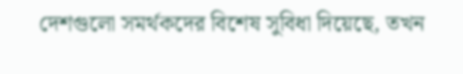দেশগুলো সমর্থকদের বিশেষ সুবিধা দিয়েছে, তখন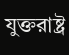যুক্তরাষ্ট্র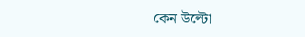কেন উল্টো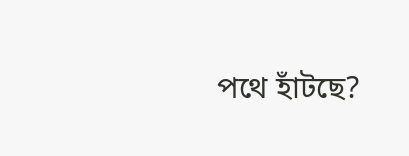পথে হাঁটছে?